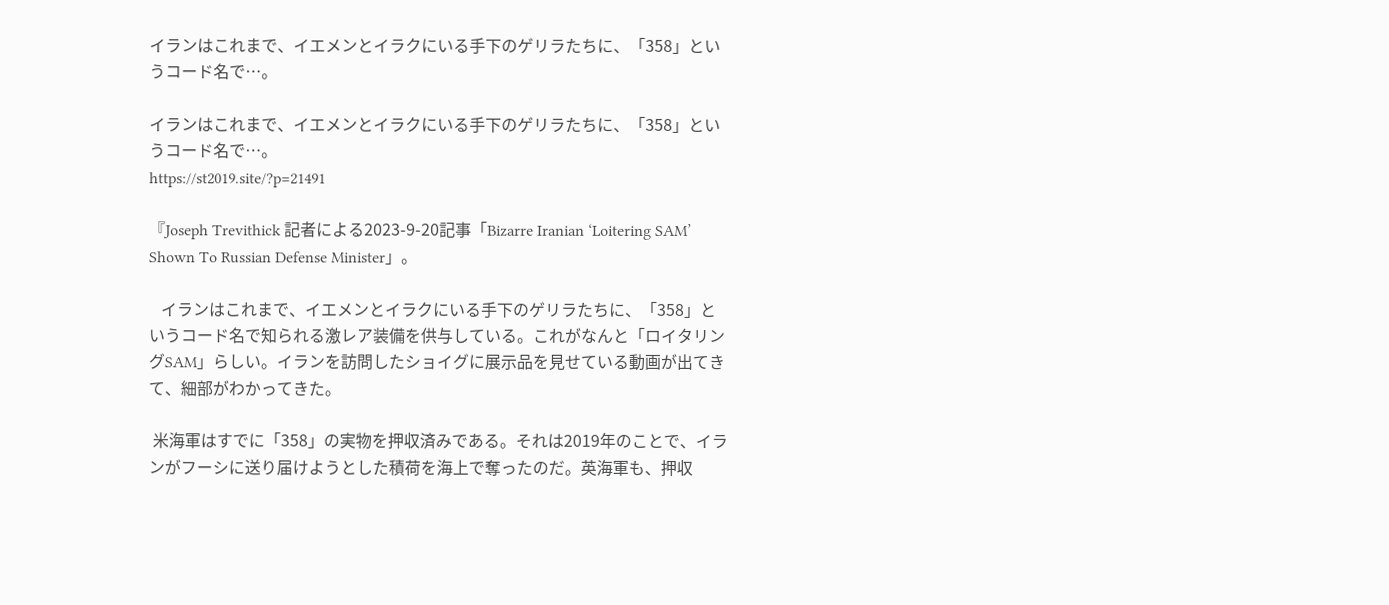イランはこれまで、イエメンとイラクにいる手下のゲリラたちに、「358」というコード名で…。

イランはこれまで、イエメンとイラクにいる手下のゲリラたちに、「358」というコード名で…。
https://st2019.site/?p=21491

『Joseph Trevithick 記者による2023-9-20記事「Bizarre Iranian ‘Loitering SAM’ Shown To Russian Defense Minister」。

   イランはこれまで、イエメンとイラクにいる手下のゲリラたちに、「358」というコード名で知られる激レア装備を供与している。これがなんと「ロイタリングSAM」らしい。イランを訪問したショイグに展示品を見せている動画が出てきて、細部がわかってきた。

 米海軍はすでに「358」の実物を押収済みである。それは2019年のことで、イランがフーシに送り届けようとした積荷を海上で奪ったのだ。英海軍も、押収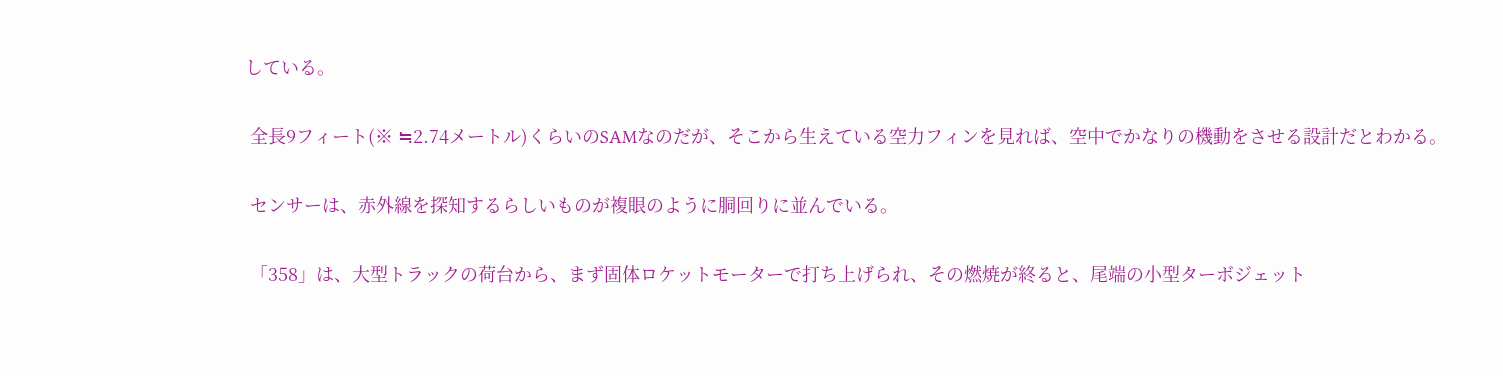している。

 全長9フィート(※ ≒2.74メートル)くらいのSAMなのだが、そこから生えている空力フィンを見れば、空中でかなりの機動をさせる設計だとわかる。

 センサーは、赤外線を探知するらしいものが複眼のように胴回りに並んでいる。

 「358」は、大型トラックの荷台から、まず固体ロケットモーターで打ち上げられ、その燃焼が終ると、尾端の小型ターボジェット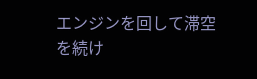エンジンを回して滞空を続け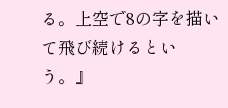る。上空で8の字を描いて飛び続けるという。』